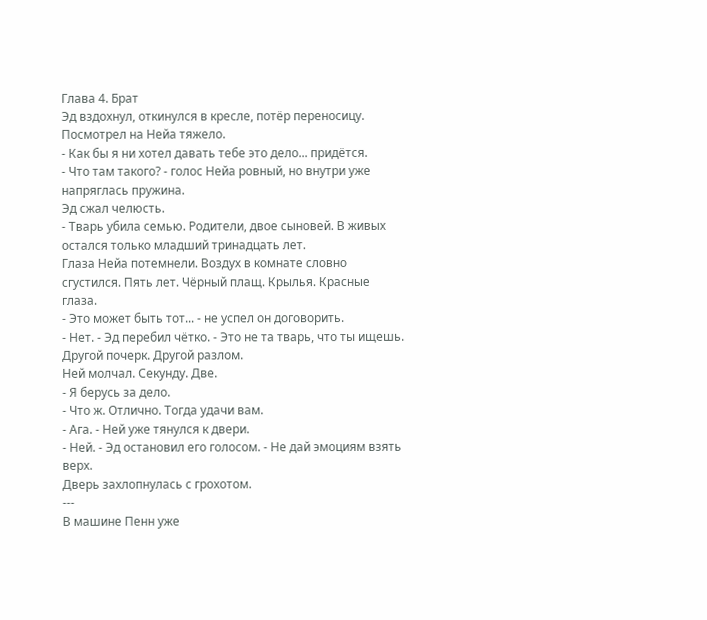Глава 4. Брат
Эд вздохнул, откинулся в кресле, потёр переносицу. Посмотрел на Нейа тяжело.
- Как бы я ни хотел давать тебе это дело... придётся.
- Что там такого? - голос Нейа ровный, но внутри уже напряглась пружина.
Эд сжал челюсть.
- Тварь убила семью. Родители, двое сыновей. В живых остался только младший тринадцать лет.
Глаза Нейа потемнели. Воздух в комнате словно сгустился. Пять лет. Чёрный плащ. Крылья. Красные глаза.
- Это может быть тот... - не успел он договорить.
- Нет. - Эд перебил чётко. - Это не та тварь, что ты ищешь. Другой почерк. Другой разлом.
Ней молчал. Секунду. Две.
- Я берусь за дело.
- Что ж. Отлично. Тогда удачи вам.
- Ага. - Ней уже тянулся к двери.
- Ней. - Эд остановил его голосом. - Не дай эмоциям взять верх.
Дверь захлопнулась с грохотом.
---
В машине Пенн уже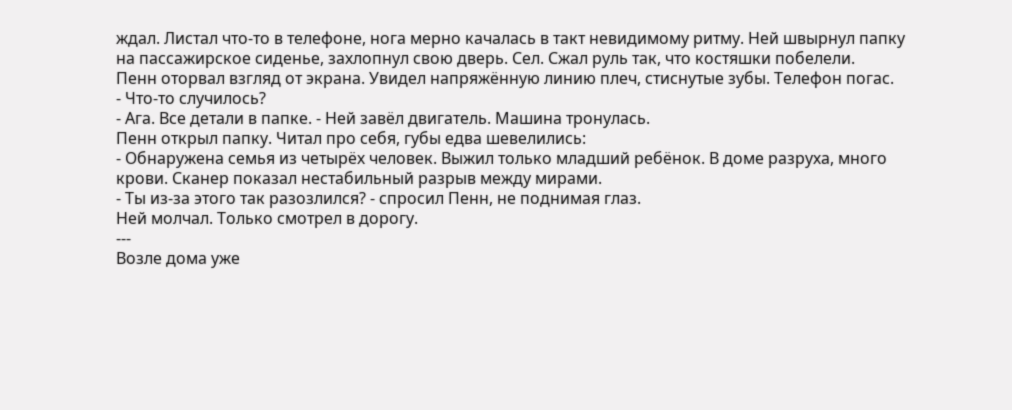ждал. Листал что-то в телефоне, нога мерно качалась в такт невидимому ритму. Ней швырнул папку на пассажирское сиденье, захлопнул свою дверь. Сел. Сжал руль так, что костяшки побелели.
Пенн оторвал взгляд от экрана. Увидел напряжённую линию плеч, стиснутые зубы. Телефон погас.
- Что-то случилось?
- Ага. Все детали в папке. - Ней завёл двигатель. Машина тронулась.
Пенн открыл папку. Читал про себя, губы едва шевелились:
- Обнаружена семья из четырёх человек. Выжил только младший ребёнок. В доме разруха, много крови. Сканер показал нестабильный разрыв между мирами.
- Ты из-за этого так разозлился? - спросил Пенн, не поднимая глаз.
Ней молчал. Только смотрел в дорогу.
---
Возле дома уже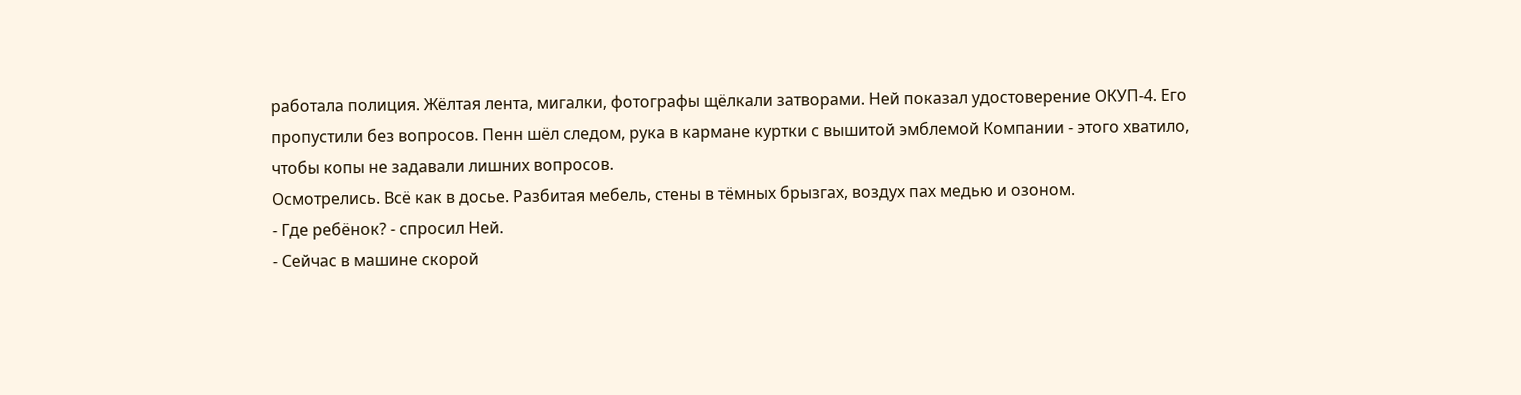работала полиция. Жёлтая лента, мигалки, фотографы щёлкали затворами. Ней показал удостоверение ОКУП-4. Его пропустили без вопросов. Пенн шёл следом, рука в кармане куртки с вышитой эмблемой Компании - этого хватило, чтобы копы не задавали лишних вопросов.
Осмотрелись. Всё как в досье. Разбитая мебель, стены в тёмных брызгах, воздух пах медью и озоном.
- Где ребёнок? - спросил Ней.
- Сейчас в машине скорой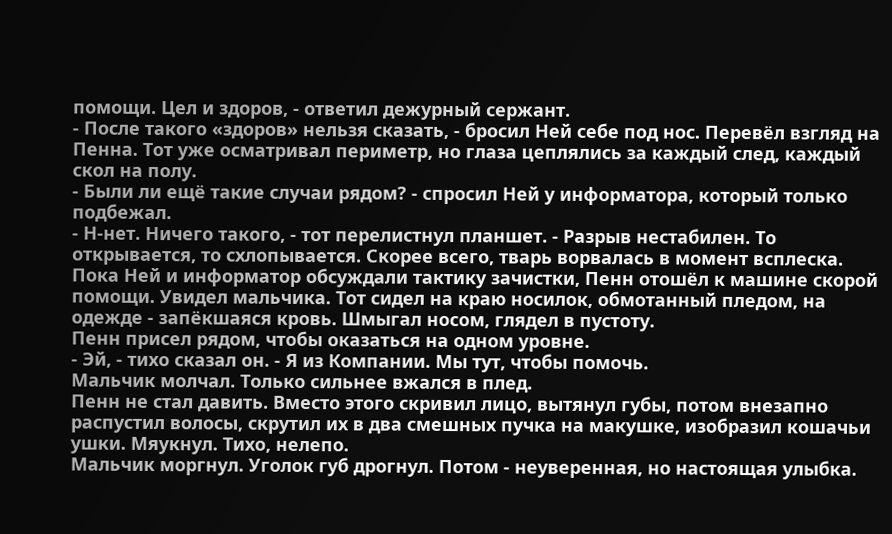помощи. Цел и здоров, - ответил дежурный сержант.
- После такого «здоров» нельзя сказать, - бросил Ней себе под нос. Перевёл взгляд на Пенна. Тот уже осматривал периметр, но глаза цеплялись за каждый след, каждый скол на полу.
- Были ли ещё такие случаи рядом? - спросил Ней у информатора, который только подбежал.
- Н-нет. Ничего такого, - тот перелистнул планшет. - Разрыв нестабилен. То открывается, то схлопывается. Скорее всего, тварь ворвалась в момент всплеска.
Пока Ней и информатор обсуждали тактику зачистки, Пенн отошёл к машине скорой помощи. Увидел мальчика. Тот сидел на краю носилок, обмотанный пледом, на одежде - запёкшаяся кровь. Шмыгал носом, глядел в пустоту.
Пенн присел рядом, чтобы оказаться на одном уровне.
- Эй, - тихо сказал он. - Я из Компании. Мы тут, чтобы помочь.
Мальчик молчал. Только сильнее вжался в плед.
Пенн не стал давить. Вместо этого скривил лицо, вытянул губы, потом внезапно распустил волосы, скрутил их в два смешных пучка на макушке, изобразил кошачьи ушки. Мяукнул. Тихо, нелепо.
Мальчик моргнул. Уголок губ дрогнул. Потом - неуверенная, но настоящая улыбка.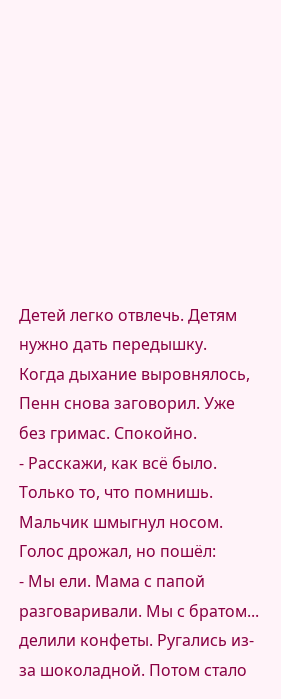Детей легко отвлечь. Детям нужно дать передышку.
Когда дыхание выровнялось, Пенн снова заговорил. Уже без гримас. Спокойно.
- Расскажи, как всё было. Только то, что помнишь.
Мальчик шмыгнул носом. Голос дрожал, но пошёл:
- Мы ели. Мама с папой разговаривали. Мы с братом... делили конфеты. Ругались из-за шоколадной. Потом стало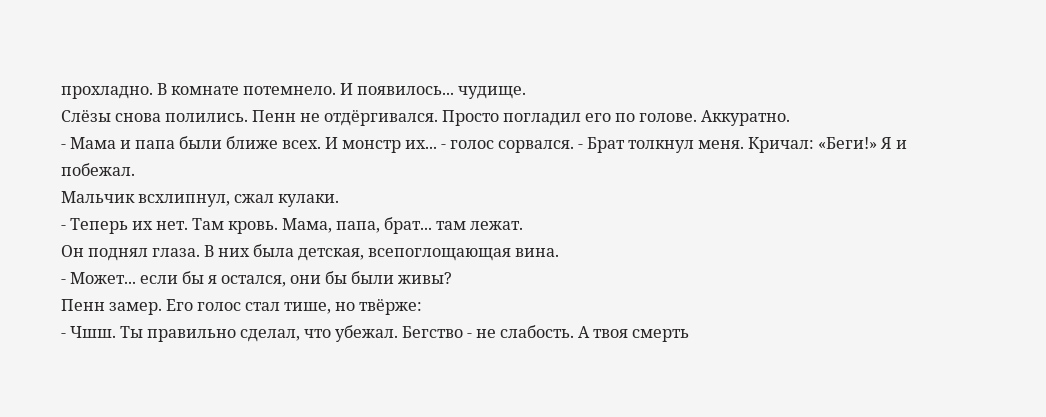прохладно. В комнате потемнело. И появилось... чудище.
Слёзы снова полились. Пенн не отдёргивался. Просто погладил его по голове. Аккуратно.
- Мама и папа были ближе всех. И монстр их... - голос сорвался. - Брат толкнул меня. Кричал: «Беги!» Я и побежал.
Мальчик всхлипнул, сжал кулаки.
- Теперь их нет. Там кровь. Мама, папа, брат... там лежат.
Он поднял глаза. В них была детская, всепоглощающая вина.
- Может... если бы я остался, они бы были живы?
Пенн замер. Его голос стал тише, но твёрже:
- Чшш. Ты правильно сделал, что убежал. Бегство - не слабость. А твоя смерть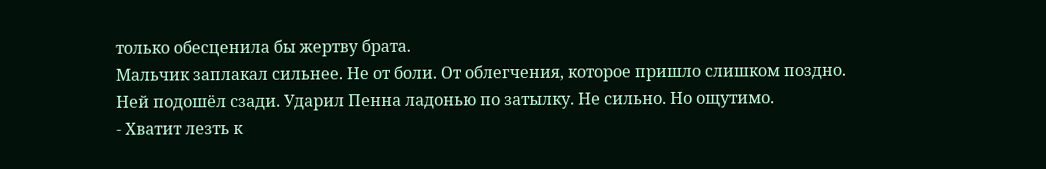только обесценила бы жертву брата.
Мальчик заплакал сильнее. Не от боли. От облегчения, которое пришло слишком поздно.
Ней подошёл сзади. Ударил Пенна ладонью по затылку. Не сильно. Но ощутимо.
- Хватит лезть к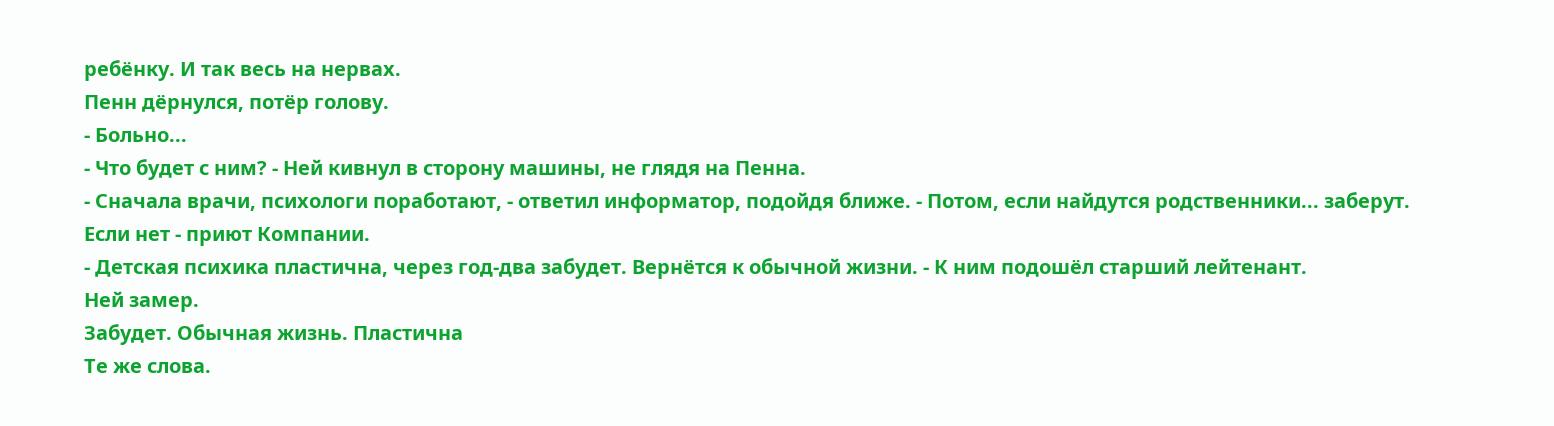ребёнку. И так весь на нервах.
Пенн дёрнулся, потёр голову.
- Больно...
- Что будет с ним? - Ней кивнул в сторону машины, не глядя на Пенна.
- Сначала врачи, психологи поработают, - ответил информатор, подойдя ближе. - Потом, если найдутся родственники... заберут. Если нет - приют Компании.
- Детская психика пластична, через год-два забудет. Вернётся к обычной жизни. - К ним подошёл старший лейтенант.
Ней замер.
Забудет. Обычная жизнь. Пластична
Те же слова.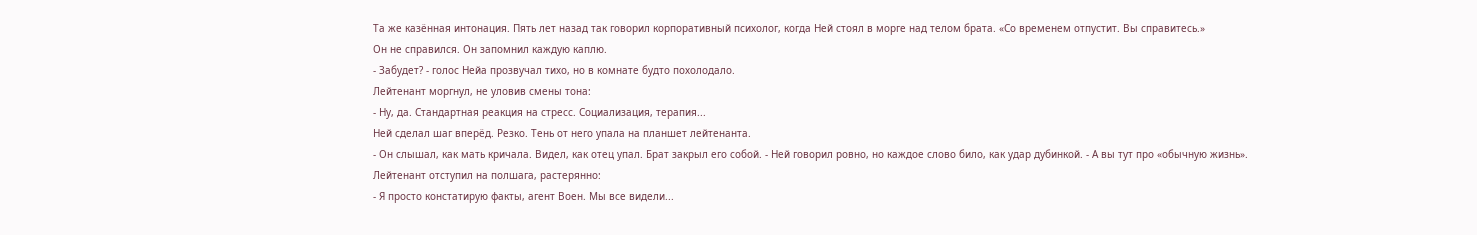Та же казённая интонация. Пять лет назад так говорил корпоративный психолог, когда Ней стоял в морге над телом брата. «Со временем отпустит. Вы справитесь.»
Он не справился. Он запомнил каждую каплю.
- Забудет? - голос Нейа прозвучал тихо, но в комнате будто похолодало.
Лейтенант моргнул, не уловив смены тона:
- Ну, да. Стандартная реакция на стресс. Социализация, терапия...
Ней сделал шаг вперёд. Резко. Тень от него упала на планшет лейтенанта.
- Он слышал, как мать кричала. Видел, как отец упал. Брат закрыл его собой. - Ней говорил ровно, но каждое слово било, как удар дубинкой. - А вы тут про «обычную жизнь».
Лейтенант отступил на полшага, растерянно:
- Я просто констатирую факты, агент Воен. Мы все видели...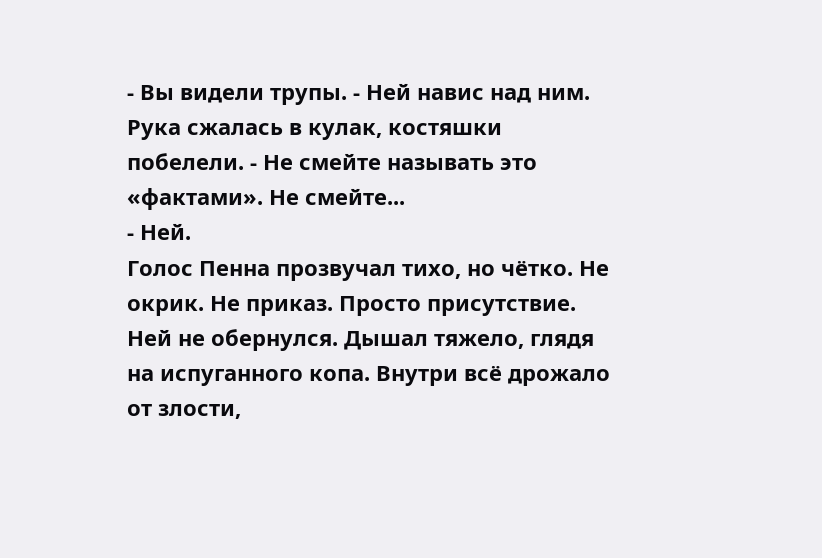- Вы видели трупы. - Ней навис над ним. Рука сжалась в кулак, костяшки побелели. - Не смейте называть это «фактами». Не смейте...
- Ней.
Голос Пенна прозвучал тихо, но чётко. Не окрик. Не приказ. Просто присутствие.
Ней не обернулся. Дышал тяжело, глядя на испуганного копа. Внутри всё дрожало от злости,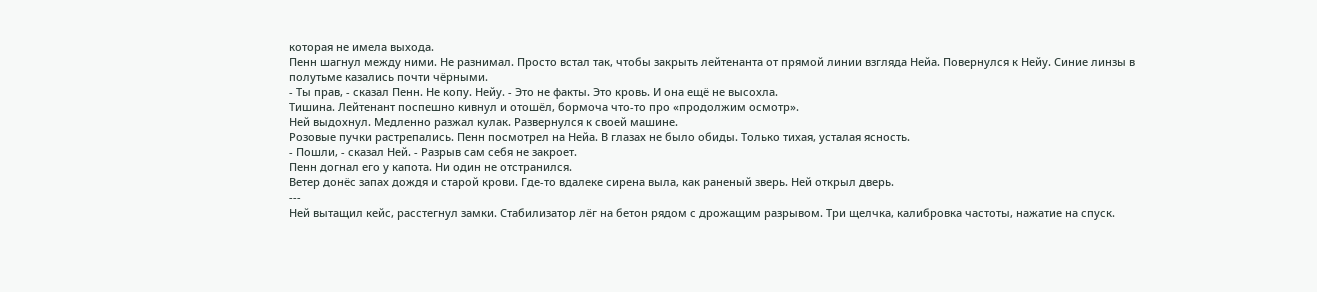которая не имела выхода.
Пенн шагнул между ними. Не разнимал. Просто встал так, чтобы закрыть лейтенанта от прямой линии взгляда Нейа. Повернулся к Нейу. Синие линзы в полутьме казались почти чёрными.
- Ты прав, - сказал Пенн. Не копу. Нейу. - Это не факты. Это кровь. И она ещё не высохла.
Тишина. Лейтенант поспешно кивнул и отошёл, бормоча что-то про «продолжим осмотр».
Ней выдохнул. Медленно разжал кулак. Развернулся к своей машине.
Розовые пучки растрепались. Пенн посмотрел на Нейа. В глазах не было обиды. Только тихая, усталая ясность.
- Пошли, - сказал Ней. - Разрыв сам себя не закроет.
Пенн догнал его у капота. Ни один не отстранился.
Ветер донёс запах дождя и старой крови. Где-то вдалеке сирена выла, как раненый зверь. Ней открыл дверь.
---
Ней вытащил кейс, расстегнул замки. Стабилизатор лёг на бетон рядом с дрожащим разрывом. Три щелчка, калибровка частоты, нажатие на спуск.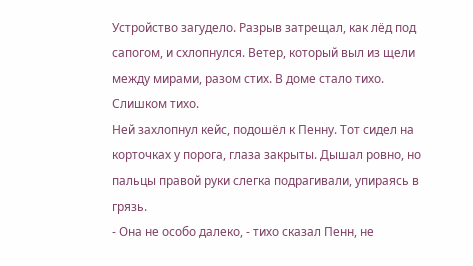Устройство загудело. Разрыв затрещал, как лёд под сапогом, и схлопнулся. Ветер, который выл из щели между мирами, разом стих. В доме стало тихо. Слишком тихо.
Ней захлопнул кейс, подошёл к Пенну. Тот сидел на корточках у порога, глаза закрыты. Дышал ровно, но пальцы правой руки слегка подрагивали, упираясь в грязь.
- Она не особо далеко, - тихо сказал Пенн, не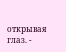открывая глаз. -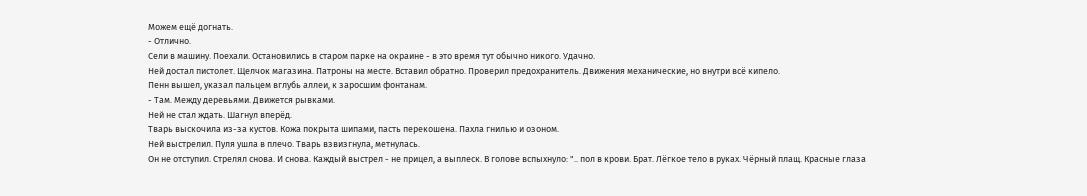Можем ещё догнать.
- Отлично.
Сели в машину. Поехали. Остановились в старом парке на окраине - в это время тут обычно никого. Удачно.
Ней достал пистолет. Щелчок магазина. Патроны на месте. Вставил обратно. Проверил предохранитель. Движения механические, но внутри всё кипело.
Пенн вышел, указал пальцем вглубь аллеи, к заросшим фонтанам.
- Там. Между деревьями. Движется рывками.
Ней не стал ждать. Шагнул вперёд.
Тварь выскочила из-за кустов. Кожа покрыта шипами, пасть перекошена. Пахла гнилью и озоном.
Ней выстрелил. Пуля ушла в плечо. Тварь взвизгнула, метнулась.
Он не отступил. Стрелял снова. И снова. Каждый выстрел - не прицел, а выплеск. В голове вспыхнуло: ".. пол в крови. Брат. Лёгкое тело в руках. Чёрный плащ. Красные глаза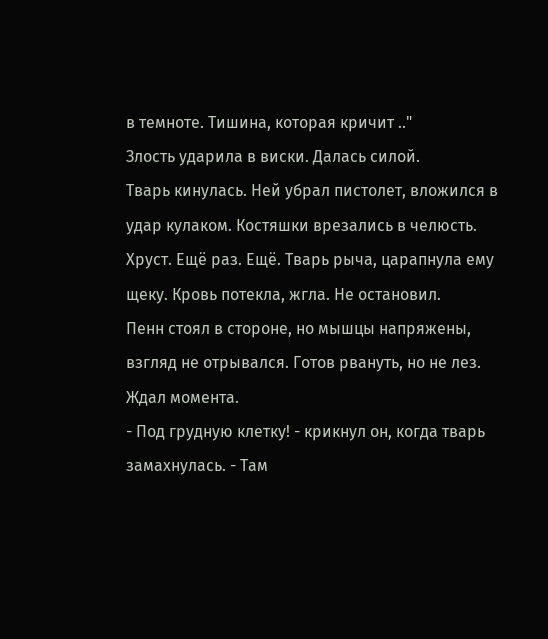в темноте. Тишина, которая кричит .."
Злость ударила в виски. Далась силой.
Тварь кинулась. Ней убрал пистолет, вложился в удар кулаком. Костяшки врезались в челюсть. Хруст. Ещё раз. Ещё. Тварь рыча, царапнула ему щеку. Кровь потекла, жгла. Не остановил.
Пенн стоял в стороне, но мышцы напряжены, взгляд не отрывался. Готов рвануть, но не лез. Ждал момента.
- Под грудную клетку! - крикнул он, когда тварь замахнулась. - Там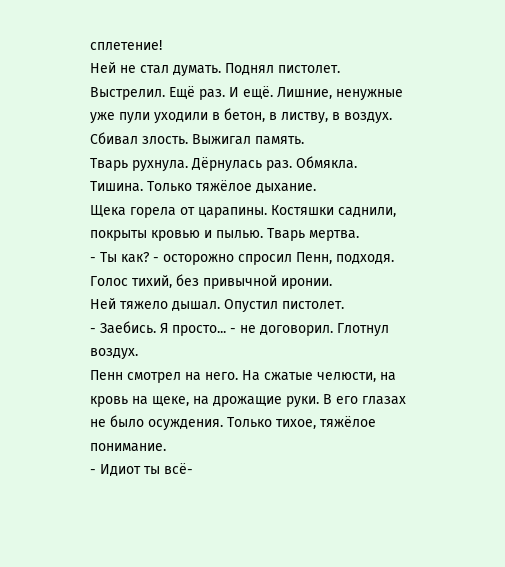сплетение!
Ней не стал думать. Поднял пистолет. Выстрелил. Ещё раз. И ещё. Лишние, ненужные уже пули уходили в бетон, в листву, в воздух. Сбивал злость. Выжигал память.
Тварь рухнула. Дёрнулась раз. Обмякла.
Тишина. Только тяжёлое дыхание.
Щека горела от царапины. Костяшки саднили, покрыты кровью и пылью. Тварь мертва.
- Ты как? - осторожно спросил Пенн, подходя. Голос тихий, без привычной иронии.
Ней тяжело дышал. Опустил пистолет.
- Заебись. Я просто... - не договорил. Глотнул воздух.
Пенн смотрел на него. На сжатые челюсти, на кровь на щеке, на дрожащие руки. В его глазах не было осуждения. Только тихое, тяжёлое понимание.
- Идиот ты всё-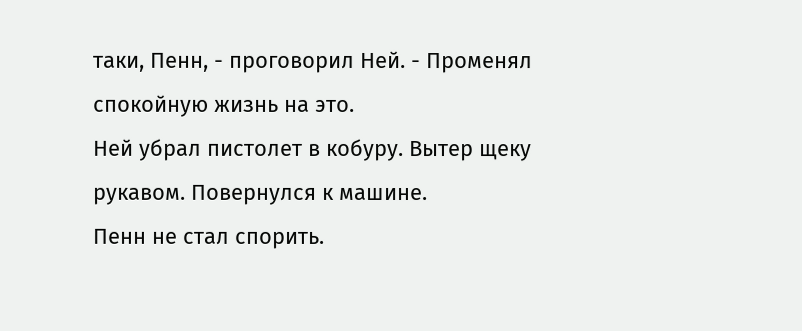таки, Пенн, - проговорил Ней. - Променял спокойную жизнь на это.
Ней убрал пистолет в кобуру. Вытер щеку рукавом. Повернулся к машине.
Пенн не стал спорить.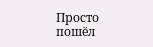Просто пошёл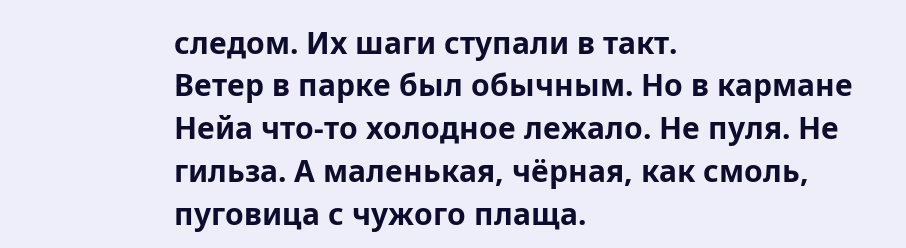следом. Их шаги ступали в такт.
Ветер в парке был обычным. Но в кармане Нейа что-то холодное лежало. Не пуля. Не гильза. А маленькая, чёрная, как смоль, пуговица с чужого плаща.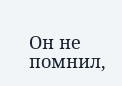Он не помнил,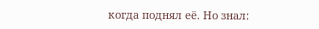когда поднял её. Но знал: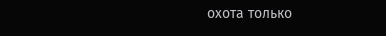охота только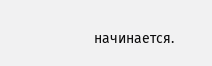начинается.